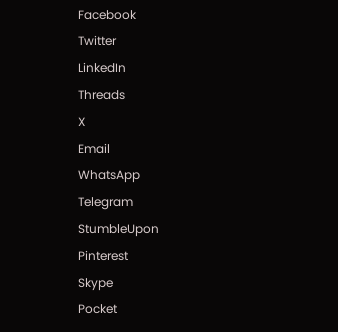Facebook
Twitter
LinkedIn
Threads
X
Email
WhatsApp
Telegram
StumbleUpon
Pinterest
Skype
Pocket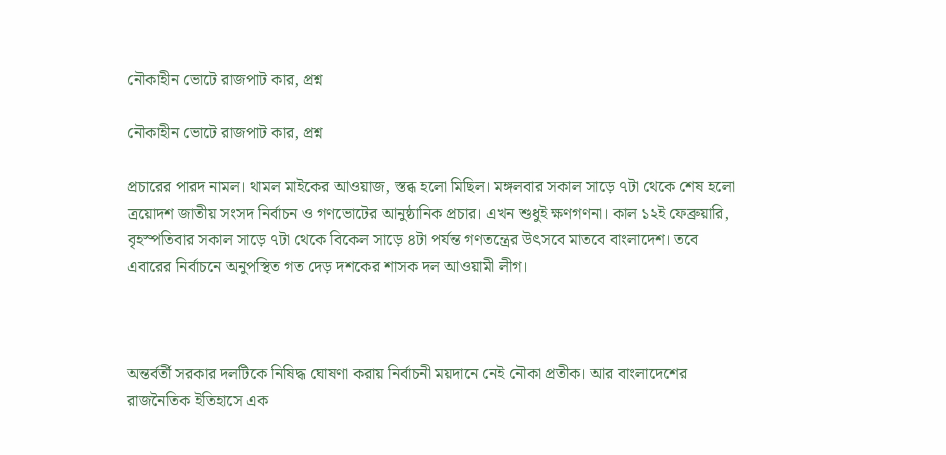নৌকাহীন ভোটে রাজপাট কার, প্রশ্ন

নৌকাহীন ভোটে রাজপাট কার, প্রশ্ন

প্রচারের পারদ নামল। থামল মাইকের আওয়াজ, স্তব্ধ হলো মিছিল। মঙ্গলবার সকাল সাড়ে ৭টা থেকে শেষ হলো ত্রয়োদশ জাতীয় সংসদ নির্বাচন ও গণভোটের আনুষ্ঠানিক প্রচার। এখন শুধুই ক্ষণগণনা। কাল ১২ই ফেব্রুয়ারি, বৃহস্পতিবার সকাল সাড়ে ৭টা থেকে বিকেল সাড়ে ৪টা পর্যন্ত গণতন্ত্রের উৎসবে মাতবে বাংলাদেশ। তবে এবারের নির্বাচনে অনুপস্থিত গত দেড় দশকের শাসক দল আওয়ামী লীগ।



অন্তর্বর্তী সরকার দলটিকে নিষিদ্ধ ঘোষণা করায় নির্বাচনী ময়দানে নেই নৌকা প্রতীক। আর বাংলাদেশের রাজনৈতিক ইতিহাসে এক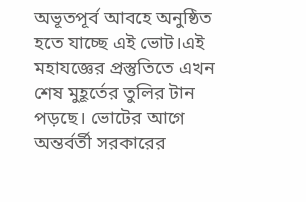অভূতপূর্ব আবহে অনুষ্ঠিত হতে যাচ্ছে এই ভোট।এই মহাযজ্ঞের প্রস্তুতিতে এখন শেষ মুহূর্তের তুলির টান পড়ছে। ভোটের আগে অন্তর্বর্তী সরকারের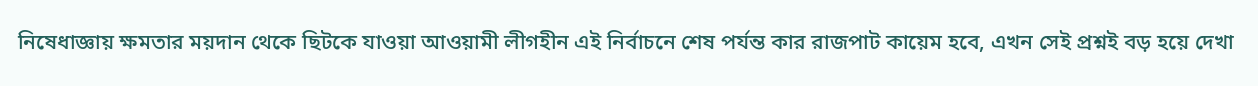নিষেধাজ্ঞায় ক্ষমতার ময়দান থেকে ছিটকে যাওয়া আওয়ামী লীগহীন এই নির্বাচনে শেষ পর্যন্ত কার রাজপাট কায়েম হবে, এখন সেই প্রশ্নই বড় হয়ে দেখা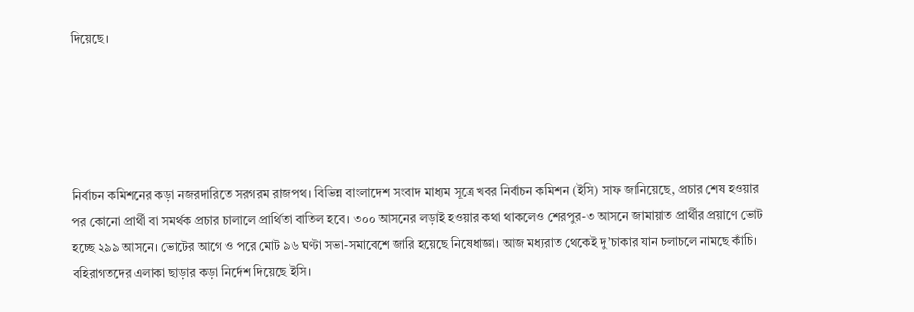দিয়েছে।





নির্বাচন কমিশনের কড়া নজরদারিতে সরগরম রাজপথ। বিভিন্ন বাংলাদেশ সংবাদ মাধ্যম সূত্রে খবর নির্বাচন কমিশন (ইসি) সাফ জানিয়েছে, প্রচার শেষ হওয়ার পর কোনো প্রার্থী বা সমর্থক প্রচার চালালে প্রার্থিতা বাতিল হবে। ৩০০ আসনের লড়াই হওয়ার কথা থাকলেও শেরপুর-৩ আসনে জামায়াত প্রার্থীর প্রয়াণে ভোট হচ্ছে ২৯৯ আসনে। ভোটের আগে ও পরে মোট ৯৬ ঘণ্টা সভা-সমাবেশে জারি হয়েছে নিষেধাজ্ঞা। আজ মধ্যরাত থেকেই দু’চাকার যান চলাচলে নামছে কাঁচি। বহিরাগতদের এলাকা ছাড়ার কড়া নির্দেশ দিয়েছে ইসি।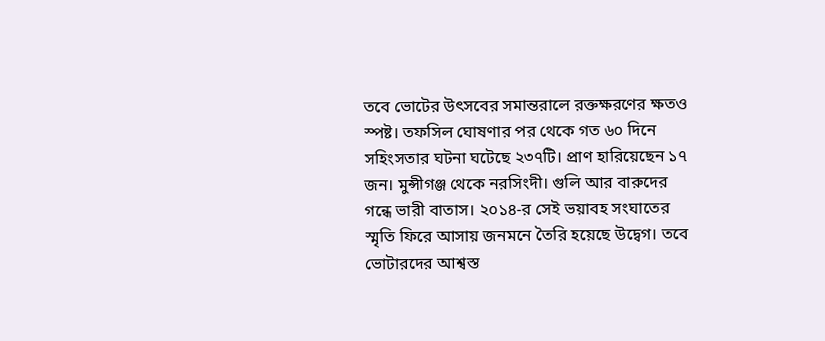তবে ভোটের উৎসবের সমান্তরালে রক্তক্ষরণের ক্ষতও স্পষ্ট। তফসিল ঘোষণার পর থেকে গত ৬০ দিনে সহিংসতার ঘটনা ঘটেছে ২৩৭টি। প্রাণ হারিয়েছেন ১৭ জন। মুন্সীগঞ্জ থেকে নরসিংদী। গুলি আর বারুদের গন্ধে ভারী বাতাস। ২০১৪-র সেই ভয়াবহ সংঘাতের স্মৃতি ফিরে আসায় জনমনে তৈরি হয়েছে উদ্বেগ। তবে ভোটারদের আশ্বস্ত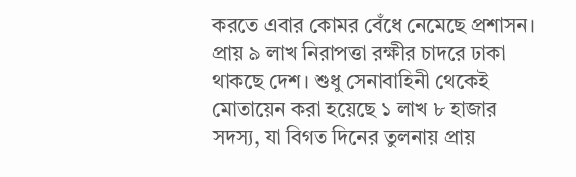করতে এবার কোমর বেঁধে নেমেছে প্রশাসন। প্রায় ৯ লাখ নিরাপত্তা রক্ষীর চাদরে ঢাকা থাকছে দেশ। শুধু সেনাবাহিনী থেকেই মোতায়েন করা হয়েছে ১ লাখ ৮ হাজার সদস্য, যা বিগত দিনের তুলনায় প্রায়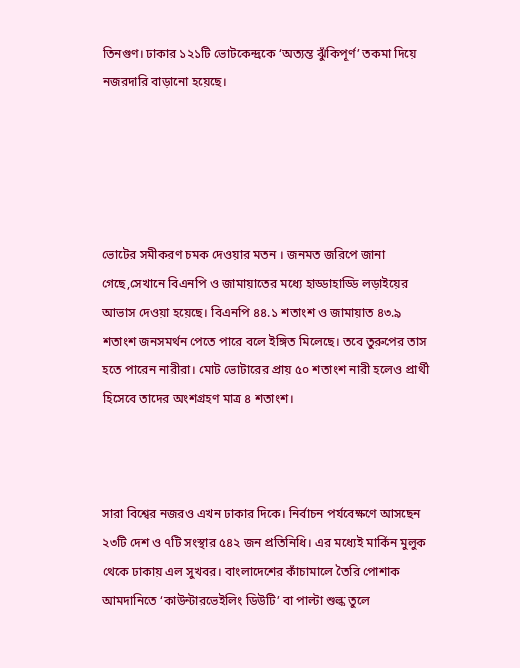তিনগুণ। ঢাকার ১২১টি ভোটকেন্দ্রকে ‘অত্যন্ত ঝুঁকিপূর্ণ’ তকমা দিয়ে নজরদারি বাড়ানো হয়েছে।





ভোটের সমীকরণ চমক দেওয়ার মতন । জনমত জরিপে জানা গেছে,সেখানে বিএনপি ও জামায়াতের মধ্যে হাড্ডাহাড্ডি লড়াইয়ের আভাস দেওয়া হয়েছে। বিএনপি ৪৪.১ শতাংশ ও জামায়াত ৪৩.৯ শতাংশ জনসমর্থন পেতে পারে বলে ইঙ্গিত মিলেছে। তবে তুরুপের তাস হতে পারেন নারীরা। মোট ভোটারের প্রায় ৫০ শতাংশ নারী হলেও প্রার্থী হিসেবে তাদের অংশগ্রহণ মাত্র ৪ শতাংশ।



সারা বিশ্বের নজরও এখন ঢাকার দিকে। নির্বাচন পর্যবেক্ষণে আসছেন ২৩টি দেশ ও ৭টি সংস্থার ৫৪২ জন প্রতিনিধি। এর মধ্যেই মার্কিন মুলুক থেকে ঢাকায় এল সুখবর। বাংলাদেশের কাঁচামালে তৈরি পোশাক আমদানিতে ‘কাউন্টারভেইলিং ডিউটি’ বা পাল্টা শুল্ক তুলে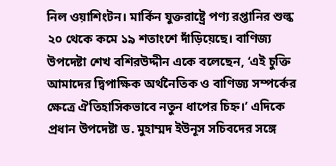নিল ওয়াশিংটন। মার্কিন যুক্তরাষ্ট্রে পণ্য রপ্তানির শুল্ক ২০ থেকে কমে ১৯ শতাংশে দাঁড়িয়েছে। বাণিজ্য উপদেষ্টা শেখ বশিরউদ্দীন একে বলেছেন, ‘এই চুক্তি আমাদের দ্বিপাক্ষিক অর্থনৈতিক ও বাণিজ্য সম্পর্কের ক্ষেত্রে ঐতিহাসিকভাবে নতুন ধাপের চিহ্ন।’ এদিকে প্রধান উপদেষ্টা ড. মুহাম্মদ ইউনূস সচিবদের সঙ্গে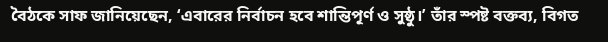বৈঠকে সাফ জানিয়েছেন, ‘এবারের নির্বাচন হবে শান্তিপূর্ণ ও সুষ্ঠু।’ তাঁর স্পষ্ট বক্তব্য, বিগত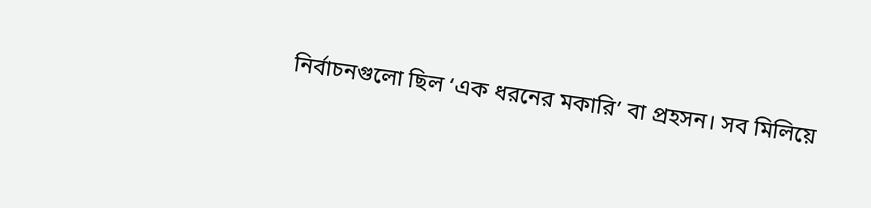নির্বাচনগুলো ছিল ‘এক ধরনের মকারি’ বা প্রহসন। সব মিলিয়ে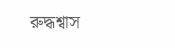রুদ্ধশ্বাস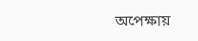অপেক্ষায়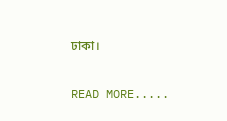ঢাকা।

READ MORE.....